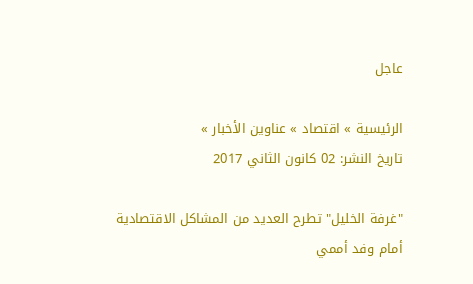عاجل

الرئيسية » اقتصاد » عناوين الأخبار »
تاريخ النشر: 02 كانون الثاني 2017

"غرفة الخليل" تطرح العديد من المشاكل الاقتصادية أمام وفد أممي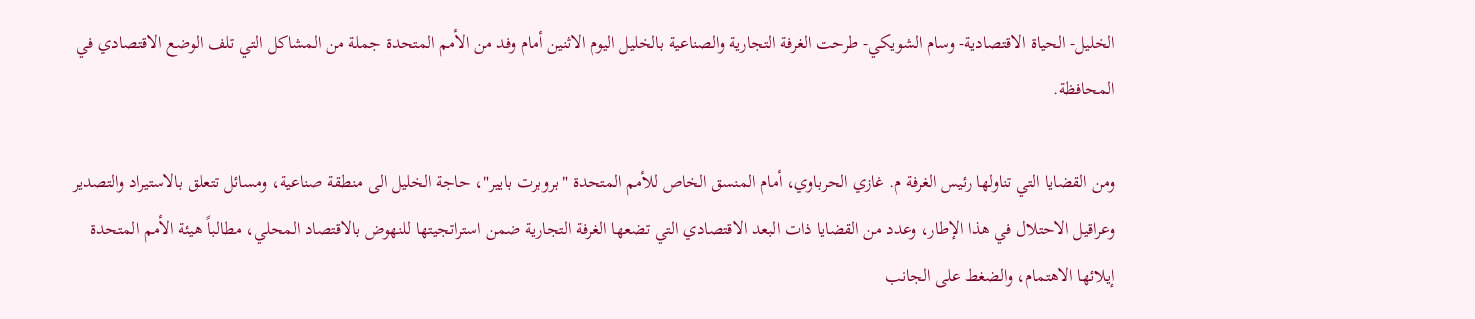الخليل- الحياة الاقتصادية- وسام الشويكي- طرحت الغرفة التجارية والصناعية بالخليل اليوم الاثنين أمام وفد من الأمم المتحدة جملة من المشاكل التي تلف الوضع الاقتصادي في المحافظة.

ومن القضايا التي تناولها رئيس الغرفة م. غازي الحرباوي، أمام المنسق الخاص للأمم المتحدة "بروبرت بايير"، حاجة الخليل الى منطقة صناعية، ومسائل تتعلق بالاستيراد والتصدير وعراقيل الاحتلال في هذا الإطار، وعدد من القضايا ذات البعد الاقتصادي التي تضعها الغرفة التجارية ضمن استراتجيتها للنهوض بالاقتصاد المحلي، مطالباً هيئة الأمم المتحدة إيلائها الاهتمام، والضغط على الجانب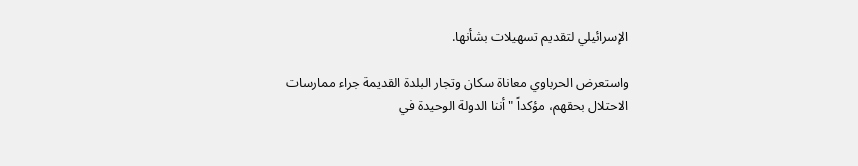الإسرائيلي لتقديم تسهيلات بشأنها.

واستعرض الحرباوي معاناة سكان وتجار البلدة القديمة جراء ممارسات الاحتلال بحقهم، مؤكداً "أننا الدولة الوحيدة في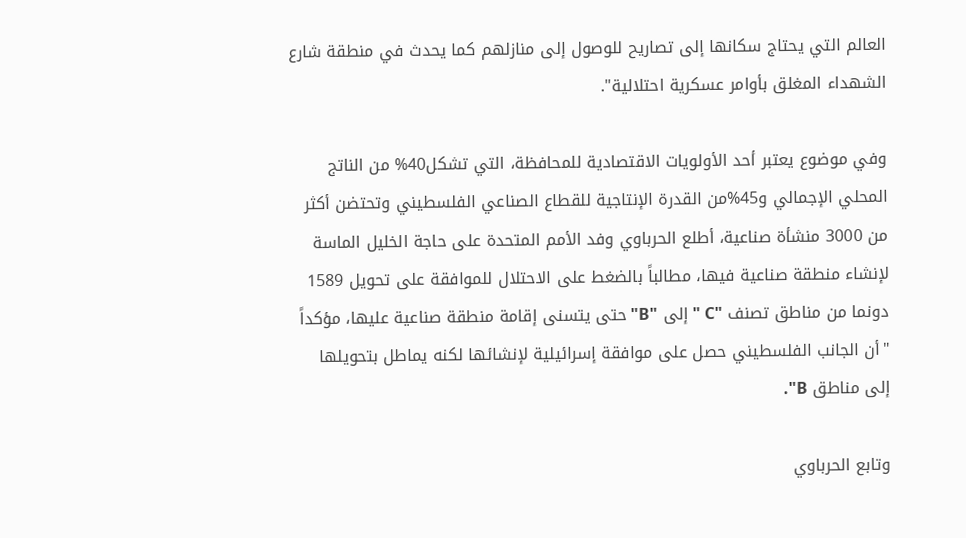العالم التي يحتاج سكانها إلى تصاريح للوصول إلى منازلهم كما يحدث في منطقة شارع الشهداء المغلق بأوامر عسكرية احتلالية".

وفي موضوع يعتبر أحد الأولويات الاقتصادية للمحافظة، التي تشكل40% من الناتج المحلي الإجمالي و45%من القدرة الإنتاجية للقطاع الصناعي الفلسطيني وتحتضن أكثر من 3000 منشأة صناعية، أطلع الحرباوي وفد الأمم المتحدة على حاجة الخليل الماسة لإنشاء منطقة صناعية فيها، مطالباً بالضغط على الاحتلال للموافقة على تحويل 1589 دونما من مناطق تصنف "C " إلى "B" حتى يتسنى إقامة منطقة صناعية عليها، مؤكداً "أن الجانب الفلسطيني حصل على موافقة إسرائيلية لإنشائها لكنه يماطل بتحويلها إلى مناطق B".

وتابع الحرباوي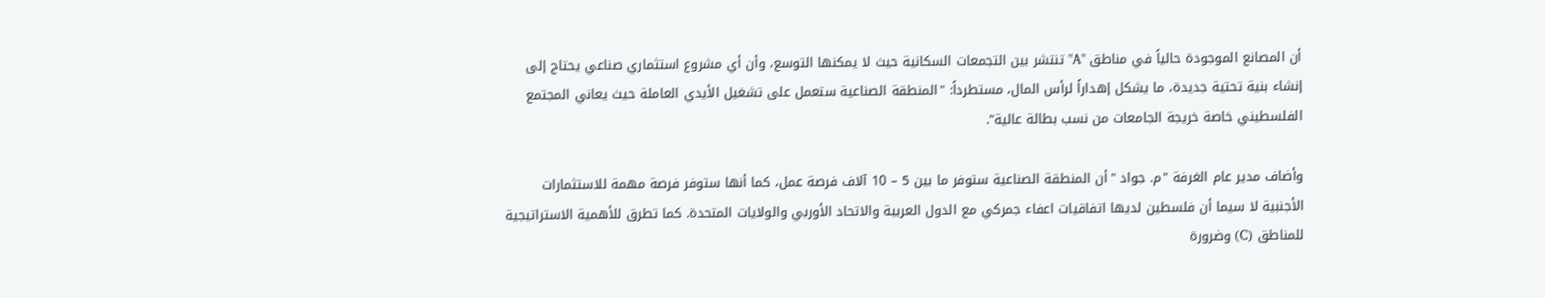أن المصانع الموجودة حالياً في مناطق "A" تنتشر بين التجمعات السكانية حيث لا يمكنها التوسع، وأن أي مشروع استثماري صناعي يحتاج إلى إنشاء بنية تحتية جديدة، ما يشكل إهداراً لرأس المال، مستطرداً: "المنطقة الصناعية ستعمل على تشغيل الأيدي العاملة حيث يعاني المجتمع الفلسطيني خاصة خريجة الجامعات من نسب بطالة عالية".

وأضاف مدير عام الغرفة "م. جواد "أن المنطقة الصناعية ستوفر ما بين 5 – 10 آلاف فرصة عمل، كما أنها ستوفر فرصة مهمة للاستثمارات الأجنبية لا سيما أن فلسطين لديها اتفاقيات اعفاء جمركي مع الدول العربية والاتحاد الأوربي والولايات المتحدة. كما تطرق للأهمية الاستراتيجية للمناطق (C) وضرورة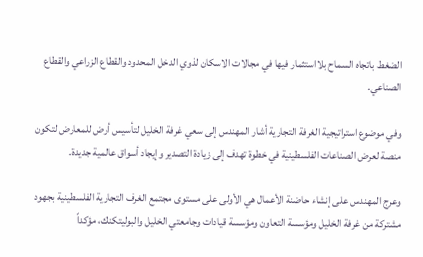الضغط باتجاه السماح بلااستثمار فيها في مجالات الاسكان لذوي الدخل المحدود والقطاع الزراعي والقطاع الصناعي.

وفي موضوع استراتيجية الغرفة التجارية أشار المهندس إلى سعي غرفة الخليل لتأسيس أرض للمعارض لتكون منصة لعرض الصناعات الفلسطينية في خطوة تهدف إلى زيادة التصدير وإيجاد أسواق عالمية جديدة.

وعرج المهندس على إنشاء حاضنة الأعمال هي الأولى على مستوى مجتمع الغرف التجارية الفلسطينية بجهود مشتركة من غرفة الخليل ومؤسسة التعاون ومؤسسة قيادات وجامعتي الخليل والبوليتكنك، مؤكداً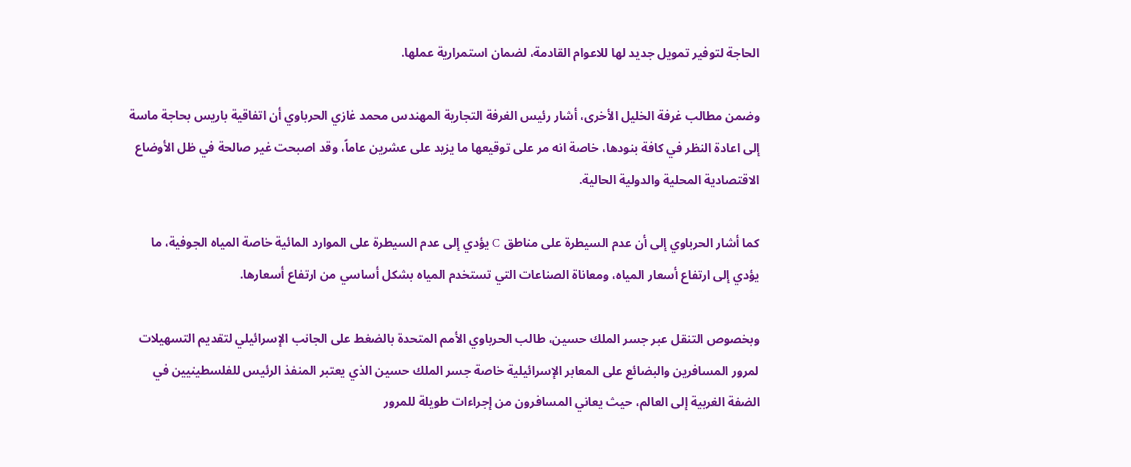الحاجة لتوفير تمويل جديد لها للاعوام القادمة، لضمان استمرارية عملها.

وضمن مطالب غرفة الخليل الأخرى، أشار رئيس الغرفة التجارية المهندس محمد غازي الحرباوي أن اتفاقية باريس بحاجة ماسة إلى اعادة النظر في كافة بنودها، خاصة انه مر على توقيعها ما يزيد على عشرين عاماً، وقد اصبحت غير صالحة في ظل الأوضاع الاقتصادية المحلية والدولية الحالية.

كما أشار الحرباوي إلى أن عدم السيطرة على مناطق C يؤدي إلى عدم السيطرة على الموارد المائية خاصة المياه الجوفية، ما يؤدي إلى ارتفاع أسعار المياه، ومعاناة الصناعات التي تستخدم المياه بشكل أساسي من ارتفاع أسعارها.

وبخصوص التنقل عبر جسر الملك حسين، طالب الحرباوي الأمم المتحدة بالضغط على الجانب الإسرائيلي لتقديم التسهيلات لمرور المسافرين والبضائع على المعابر الإسرائيلية خاصة جسر الملك حسين الذي يعتبر المنفذ الرئيس للفلسطينيين في الضفة الغربية إلى العالم، حيث يعاني المسافرون من إجراءات طويلة للمرور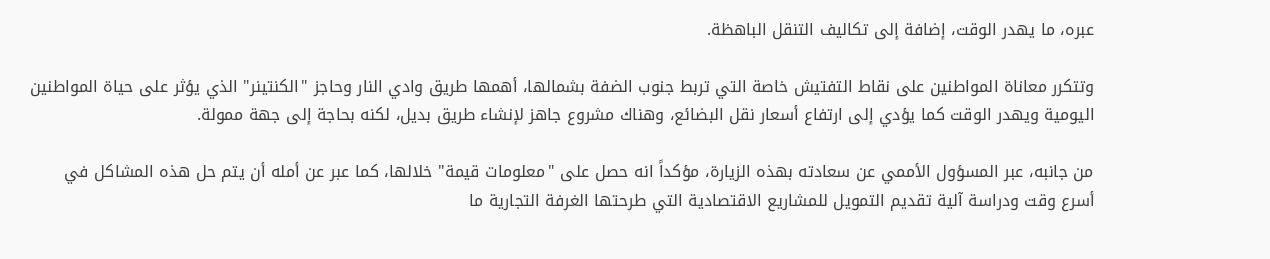عبره، ما يهدر الوقت، إضافة إلى تكاليف التنقل الباهظة.

وتتكرر معاناة المواطنين على نقاط التفتيش خاصة التي تربط جنوب الضفة بشمالها، أهمها طريق وادي النار وحاجز "الكنتينر" الذي يؤثر على حياة المواطنين اليومية ويهدر الوقت كما يؤدي إلى ارتفاع أسعار نقل البضائع، وهناك مشروع جاهز لإنشاء طريق بديل، لكنه بحاجة إلى جهة ممولة.

من جانبه، عبر المسؤول الأممي عن سعادته بهذه الزيارة، مؤكداً انه حصل على "معلومات قيمة" خلالها، كما عبر عن أمله أن يتم حل هذه المشاكل في أسرع وقت ودراسة آلية تقديم التمويل للمشاريع الاقتصادية التي طرحتها الغرفة التجارية ما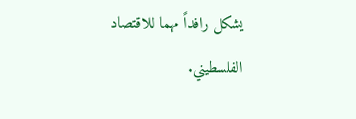يشكل رافداً مهما للاقتصاد الفلسطيني.